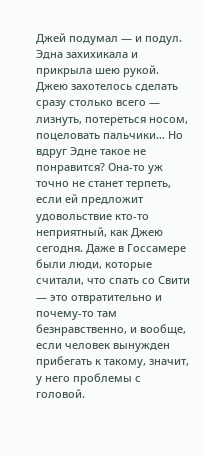Джей подумал — и подул. Эдна захихикала и прикрыла шею рукой. Джею захотелось сделать сразу столько всего — лизнуть, потереться носом, поцеловать пальчики… Но вдруг Эдне такое не понравится? Она-то уж точно не станет терпеть, если ей предложит удовольствие кто-то неприятный, как Джею сегодня. Даже в Госсамере были люди, которые считали, что спать со Свити — это отвратительно и почему-то там безнравственно, и вообще, если человек вынужден прибегать к такому, значит, у него проблемы с головой.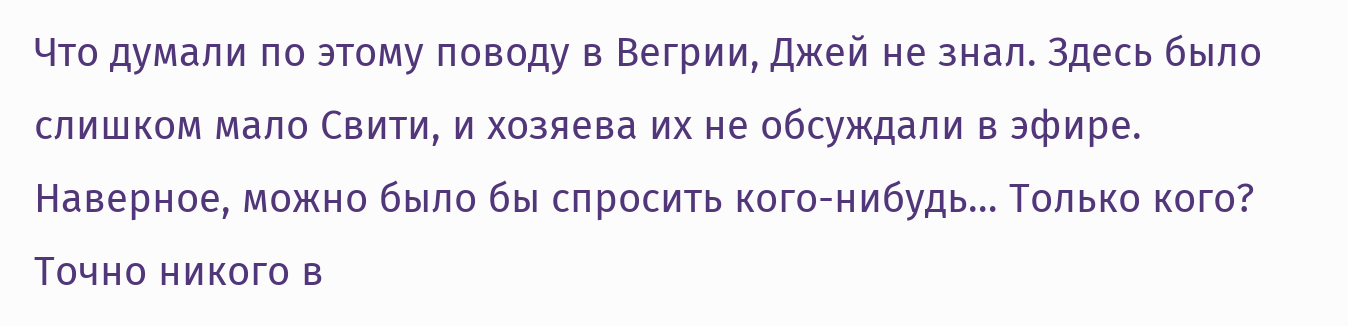Что думали по этому поводу в Вегрии, Джей не знал. Здесь было слишком мало Свити, и хозяева их не обсуждали в эфире. Наверное, можно было бы спросить кого-нибудь… Только кого? Точно никого в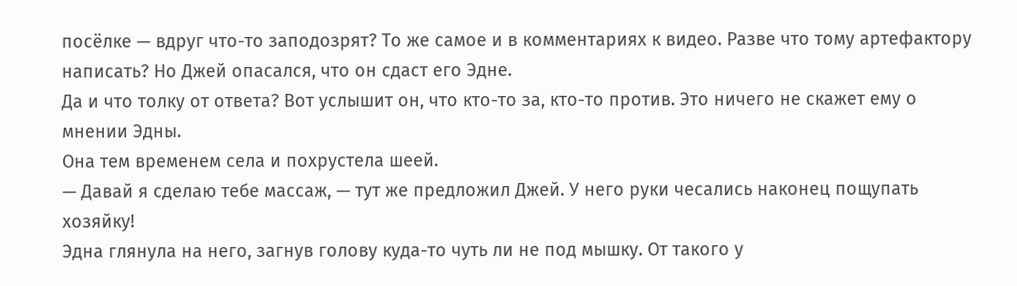посёлке — вдруг что-то заподозрят? То же самое и в комментариях к видео. Разве что тому артефактору написать? Но Джей опасался, что он сдаст его Эдне.
Да и что толку от ответа? Вот услышит он, что кто-то за, кто-то против. Это ничего не скажет ему о мнении Эдны.
Она тем временем села и похрустела шеей.
— Давай я сделаю тебе массаж, — тут же предложил Джей. У него руки чесались наконец пощупать хозяйку!
Эдна глянула на него, загнув голову куда-то чуть ли не под мышку. От такого у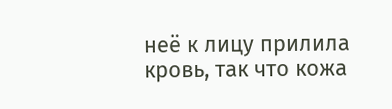неё к лицу прилила кровь, так что кожа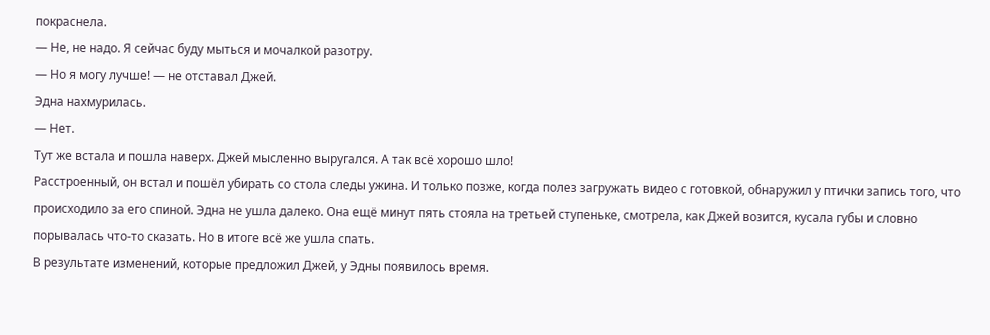покраснела.
— Не, не надо. Я сейчас буду мыться и мочалкой разотру.
— Но я могу лучше! — не отставал Джей.
Эдна нахмурилась.
— Нет.
Тут же встала и пошла наверх. Джей мысленно выругался. А так всё хорошо шло!
Расстроенный, он встал и пошёл убирать со стола следы ужина. И только позже, когда полез загружать видео с готовкой, обнаружил у птички запись того, что происходило за его спиной. Эдна не ушла далеко. Она ещё минут пять стояла на третьей ступеньке, смотрела, как Джей возится, кусала губы и словно порывалась что-то сказать. Но в итоге всё же ушла спать.
В результате изменений, которые предложил Джей, у Эдны появилось время.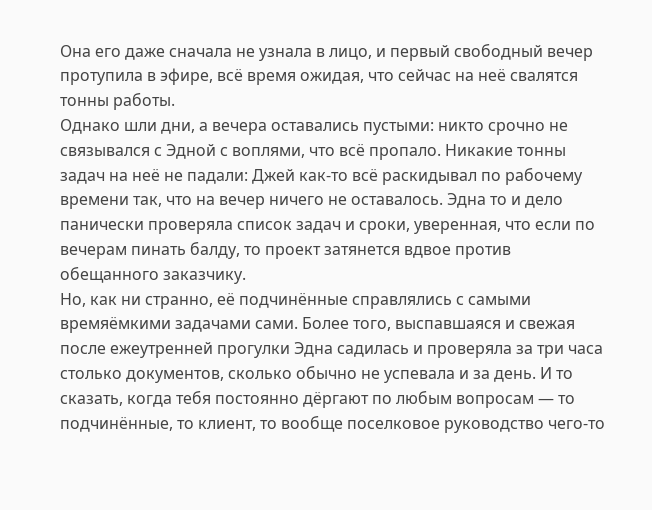Она его даже сначала не узнала в лицо, и первый свободный вечер протупила в эфире, всё время ожидая, что сейчас на неё свалятся тонны работы.
Однако шли дни, а вечера оставались пустыми: никто срочно не связывался с Эдной с воплями, что всё пропало. Никакие тонны задач на неё не падали: Джей как-то всё раскидывал по рабочему времени так, что на вечер ничего не оставалось. Эдна то и дело панически проверяла список задач и сроки, уверенная, что если по вечерам пинать балду, то проект затянется вдвое против обещанного заказчику.
Но, как ни странно, её подчинённые справлялись с самыми времяёмкими задачами сами. Более того, выспавшаяся и свежая после ежеутренней прогулки Эдна садилась и проверяла за три часа столько документов, сколько обычно не успевала и за день. И то сказать, когда тебя постоянно дёргают по любым вопросам — то подчинённые, то клиент, то вообще поселковое руководство чего-то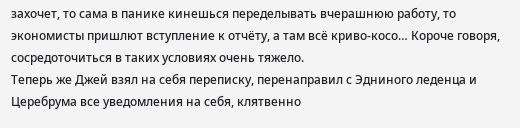захочет, то сама в панике кинешься переделывать вчерашнюю работу, то экономисты пришлют вступление к отчёту, а там всё криво-косо… Короче говоря, сосредоточиться в таких условиях очень тяжело.
Теперь же Джей взял на себя переписку, перенаправил с Эдниного леденца и Церебрума все уведомления на себя, клятвенно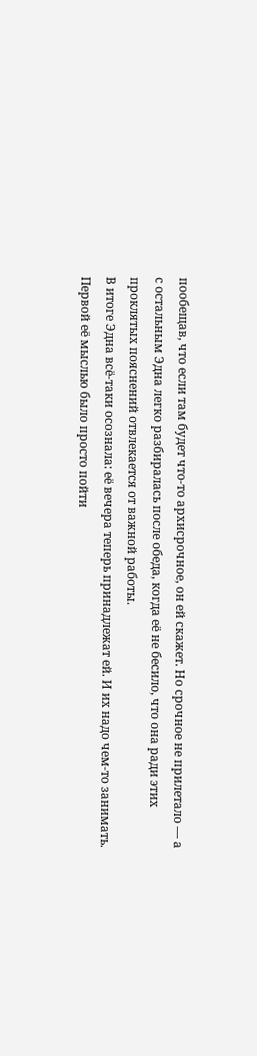пообещав, что если там будет что-то архисрочное, он ей скажет. Но срочное не прилетало — а с остальным Эдна легко разбиралась после обеда, когда её не бесило, что она ради этих проклятых пояснений отвлекается от важной работы.
В итоге Эдна всё-таки осознала: её вечера теперь принадлежат ей. И их надо чем-то занимать.
Первой её мыслью было просто пойти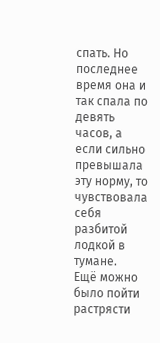спать. Но последнее время она и так спала по девять часов, а если сильно превышала эту норму, то чувствовала себя разбитой лодкой в тумане.
Ещё можно было пойти растрясти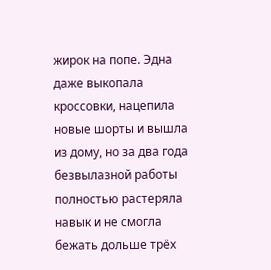жирок на попе. Эдна даже выкопала кроссовки, нацепила новые шорты и вышла из дому, но за два года безвылазной работы полностью растеряла навык и не смогла бежать дольше трёх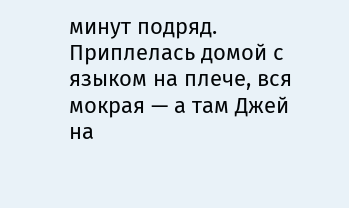минут подряд. Приплелась домой с языком на плече, вся мокрая — а там Джей на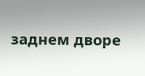заднем дворе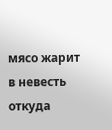мясо жарит в невесть откуда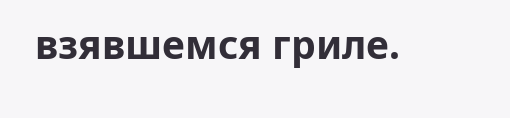взявшемся гриле.